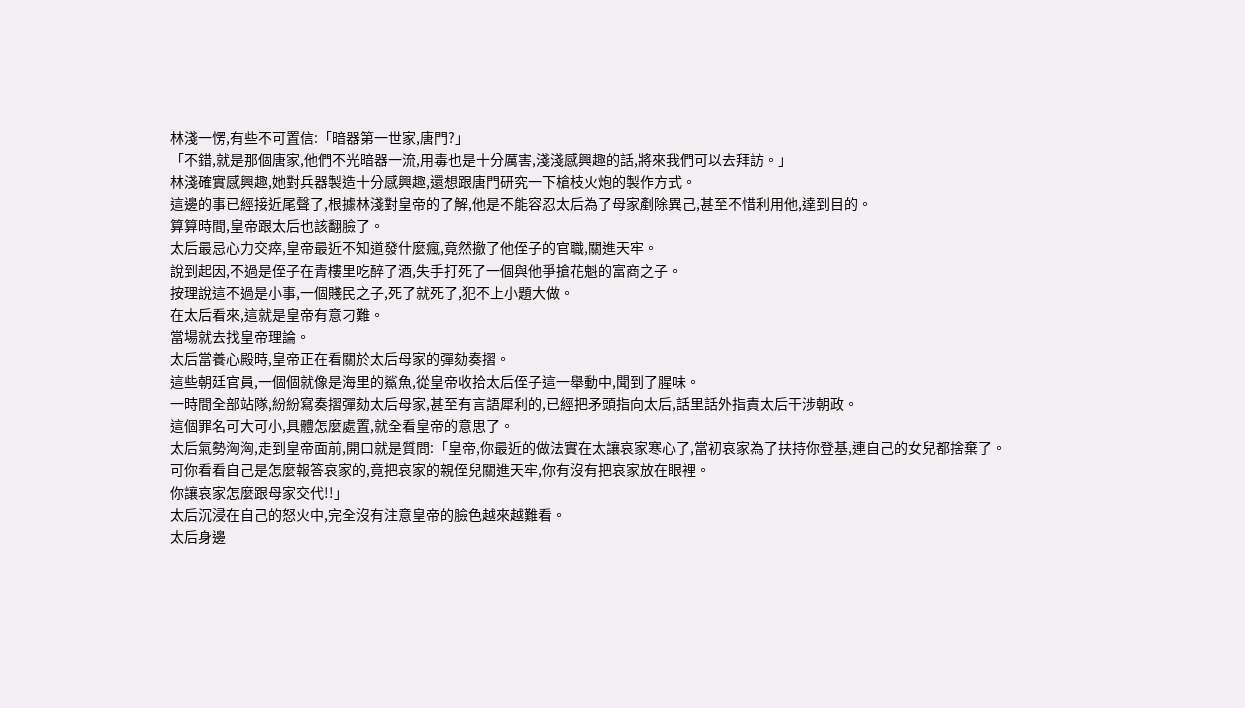林淺一愣,有些不可置信:「暗器第一世家,唐門?」
「不錯,就是那個唐家,他們不光暗器一流,用毒也是十分厲害,淺淺感興趣的話,將來我們可以去拜訪。」
林淺確實感興趣,她對兵器製造十分感興趣,還想跟唐門研究一下槍枝火炮的製作方式。
這邊的事已經接近尾聲了,根據林淺對皇帝的了解,他是不能容忍太后為了母家剷除異己,甚至不惜利用他,達到目的。
算算時間,皇帝跟太后也該翻臉了。
太后最忌心力交瘁,皇帝最近不知道發什麼瘋,竟然撤了他侄子的官職,關進天牢。
說到起因,不過是侄子在青樓里吃醉了酒,失手打死了一個與他爭搶花魁的富商之子。
按理說這不過是小事,一個賤民之子,死了就死了,犯不上小題大做。
在太后看來,這就是皇帝有意刁難。
當場就去找皇帝理論。
太后當養心殿時,皇帝正在看關於太后母家的彈劾奏摺。
這些朝廷官員,一個個就像是海里的鯊魚,從皇帝收拾太后侄子這一舉動中,聞到了腥味。
一時間全部站隊,紛紛寫奏摺彈劾太后母家,甚至有言語犀利的,已經把矛頭指向太后,話里話外指責太后干涉朝政。
這個罪名可大可小,具體怎麼處置,就全看皇帝的意思了。
太后氣勢洶洶,走到皇帝面前,開口就是質問:「皇帝,你最近的做法實在太讓哀家寒心了,當初哀家為了扶持你登基,連自己的女兒都捨棄了。
可你看看自己是怎麼報答哀家的,竟把哀家的親侄兒關進天牢,你有沒有把哀家放在眼裡。
你讓哀家怎麼跟母家交代!!」
太后沉浸在自己的怒火中,完全沒有注意皇帝的臉色越來越難看。
太后身邊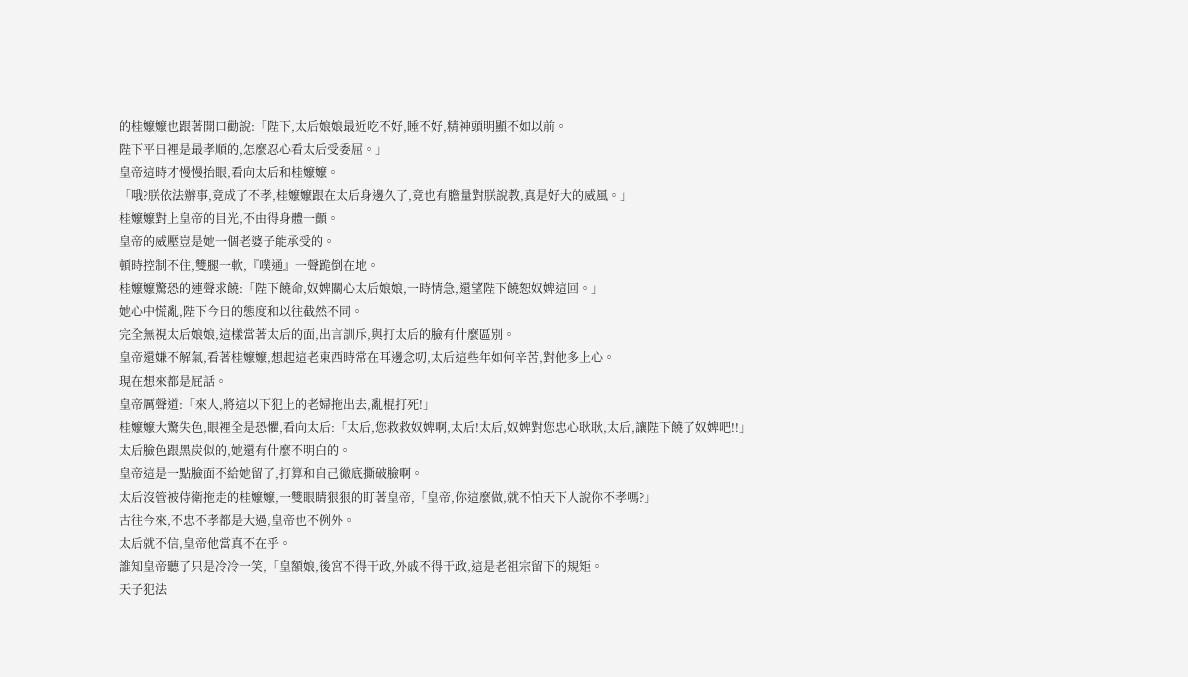的桂嬤嬤也跟著開口勸說:「陛下,太后娘娘最近吃不好,睡不好,精神頭明顯不如以前。
陛下平日裡是最孝順的,怎麼忍心看太后受委屈。」
皇帝這時才慢慢抬眼,看向太后和桂嬤嬤。
「哦?朕依法辦事,竟成了不孝,桂嬤嬤跟在太后身邊久了,竟也有膽量對朕說教,真是好大的威風。」
桂嬤嬤對上皇帝的目光,不由得身體一顫。
皇帝的威壓豈是她一個老婆子能承受的。
頓時控制不住,雙腿一軟,『噗通』一聲跪倒在地。
桂嬤嬤驚恐的連聲求饒:「陛下饒命,奴婢關心太后娘娘,一時情急,還望陛下饒恕奴婢這回。」
她心中慌亂,陛下今日的態度和以往截然不同。
完全無視太后娘娘,這樣當著太后的面,出言訓斥,與打太后的臉有什麼區別。
皇帝還嫌不解氣,看著桂嬤嬤,想起這老東西時常在耳邊念叨,太后這些年如何辛苦,對他多上心。
現在想來都是屁話。
皇帝厲聲道:「來人,將這以下犯上的老婦拖出去,亂棍打死!」
桂嬤嬤大驚失色,眼裡全是恐懼,看向太后:「太后,您救救奴婢啊,太后!太后,奴婢對您忠心耿耿,太后,讓陛下饒了奴婢吧!!」
太后臉色跟黑炭似的,她還有什麼不明白的。
皇帝這是一點臉面不給她留了,打算和自己徹底撕破臉啊。
太后沒管被侍衛拖走的桂嬤嬤,一雙眼睛狠狠的盯著皇帝,「皇帝,你這麼做,就不怕天下人說你不孝嗎?」
古往今來,不忠不孝都是大過,皇帝也不例外。
太后就不信,皇帝他當真不在乎。
誰知皇帝聽了只是冷冷一笑,「皇額娘,後宮不得干政,外戚不得干政,這是老祖宗留下的規矩。
天子犯法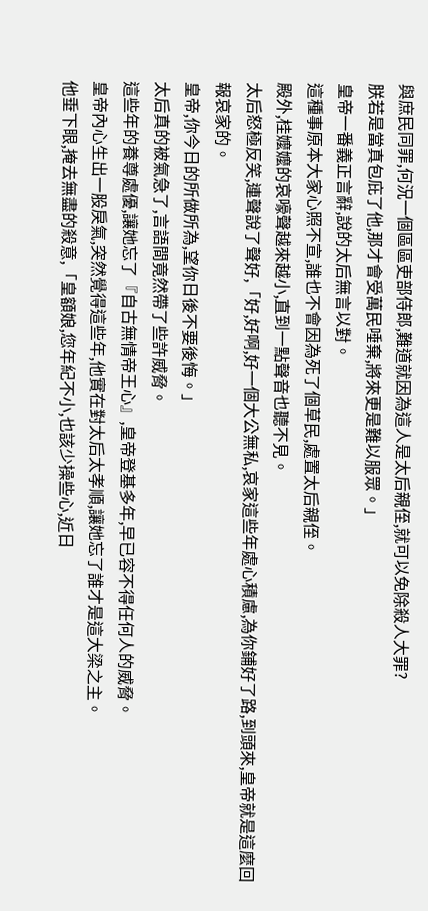與庶民同罪,何況一個區區吏部侍郎,難道就因為這人是太后親侄,就可以免除殺人大罪?
朕若是當真包庇了他,那才會受萬民唾棄,將來更是難以服眾。」
皇帝一番義正言辭,說的太后無言以對。
這種事原本大家心照不宣,誰也不會因為死了個草民,處置太后親侄。
殿外,桂嬤嬤的哀嚎聲越來越小,直到一點聲音也聽不見。
太后怒極反笑,連聲說了聲好,「好,好啊,好一個大公無私,哀家這些年處心積慮,為你鋪好了路,到頭來,皇帝就是這麼回報哀家的。
皇帝,你今日的所做所為,望你日後不要後悔。」
太后真的被氣急了,言語間竟然帶了些許威脅。
這些年的養尊處優,讓她忘了『自古無情帝王心』,皇帝登基多年,早已容不得任何人的威脅。
皇帝內心生出一股戾氣,突然覺得這些年,他實在對太后太孝順,讓她忘了誰才是這大梁之主。
他垂下眼,掩去無盡的殺意,「皇額娘,您年紀不小,也該少操些心,近日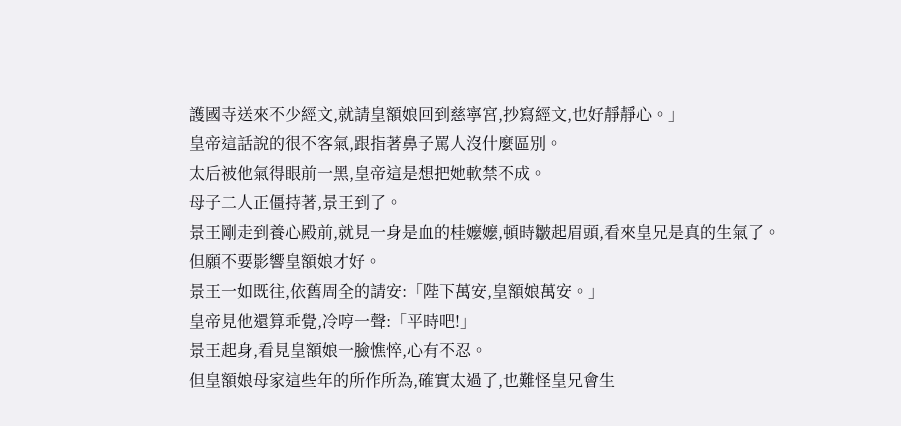護國寺送來不少經文,就請皇額娘回到慈寧宮,抄寫經文,也好靜靜心。」
皇帝這話說的很不客氣,跟指著鼻子罵人沒什麼區別。
太后被他氣得眼前一黑,皇帝這是想把她軟禁不成。
母子二人正僵持著,景王到了。
景王剛走到養心殿前,就見一身是血的桂嬤嬤,頓時皺起眉頭,看來皇兄是真的生氣了。
但願不要影響皇額娘才好。
景王一如既往,依舊周全的請安:「陛下萬安,皇額娘萬安。」
皇帝見他還算乖覺,冷哼一聲:「平時吧!」
景王起身,看見皇額娘一臉憔悴,心有不忍。
但皇額娘母家這些年的所作所為,確實太過了,也難怪皇兄會生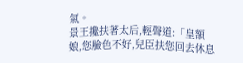氣。
景王攙扶著太后,輕聲道:「皇額娘,您臉色不好,兒臣扶您回去休息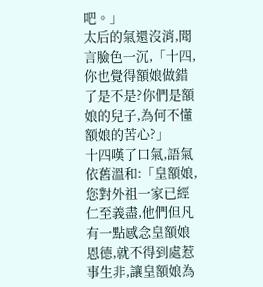吧。」
太后的氣還沒消,聞言臉色一沉,「十四,你也覺得額娘做錯了是不是?你們是額娘的兒子,為何不懂額娘的苦心?」
十四嘆了口氣,語氣依舊溫和:「皇額娘,您對外祖一家已經仁至義盡,他們但凡有一點感念皇額娘恩德,就不得到處惹事生非,讓皇額娘為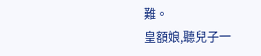難。
皇額娘,聽兒子一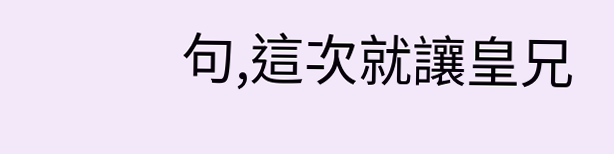句,這次就讓皇兄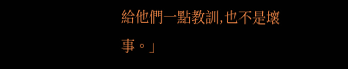給他們一點教訓,也不是壞事。」